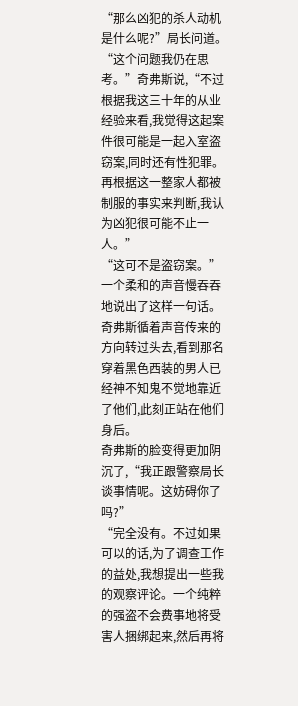“那么凶犯的杀人动机是什么呢?”局长问道。
“这个问题我仍在思考。”奇弗斯说,“不过根据我这三十年的从业经验来看,我觉得这起案件很可能是一起入室盗窃案,同时还有性犯罪。再根据这一整家人都被制服的事实来判断,我认为凶犯很可能不止一人。”
“这可不是盗窃案。”一个柔和的声音慢吞吞地说出了这样一句话。
奇弗斯循着声音传来的方向转过头去,看到那名穿着黑色西装的男人已经神不知鬼不觉地靠近了他们,此刻正站在他们身后。
奇弗斯的脸变得更加阴沉了,“我正跟警察局长谈事情呢。这妨碍你了吗?”
“完全没有。不过如果可以的话,为了调查工作的益处,我想提出一些我的观察评论。一个纯粹的强盗不会费事地将受害人捆绑起来,然后再将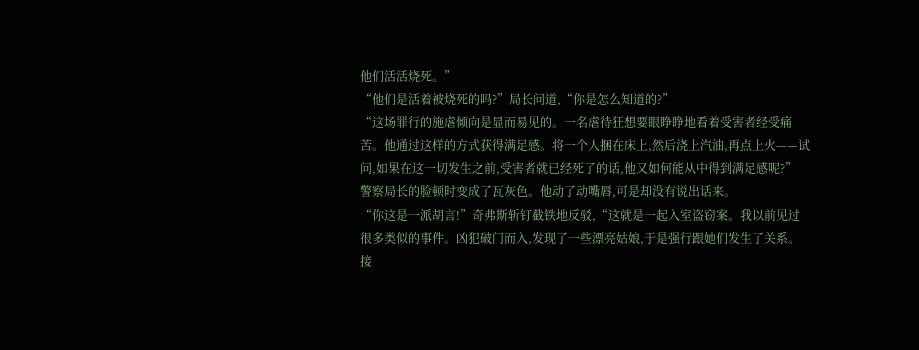他们活活烧死。”
“他们是活着被烧死的吗?”局长问道,“你是怎么知道的?”
“这场罪行的施虐倾向是显而易见的。一名虐待狂想要眼睁睁地看着受害者经受痛苦。他通过这样的方式获得满足感。将一个人捆在床上,然后浇上汽油,再点上火——试问,如果在这一切发生之前,受害者就已经死了的话,他又如何能从中得到满足感呢?”
警察局长的脸顿时变成了瓦灰色。他动了动嘴唇,可是却没有说出话来。
“你这是一派胡言!”奇弗斯斩钉截铁地反驳,“这就是一起入室盗窃案。我以前见过很多类似的事件。凶犯破门而入,发现了一些漂亮姑娘,于是强行跟她们发生了关系。接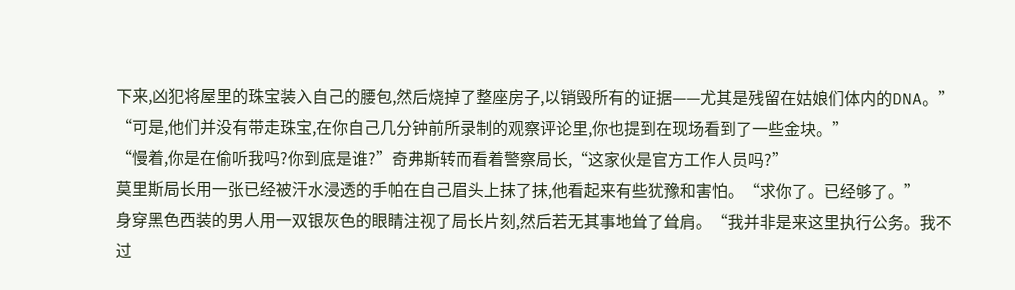下来,凶犯将屋里的珠宝装入自己的腰包,然后烧掉了整座房子,以销毁所有的证据——尤其是残留在姑娘们体内的DNA。”
“可是,他们并没有带走珠宝,在你自己几分钟前所录制的观察评论里,你也提到在现场看到了一些金块。”
“慢着,你是在偷听我吗?你到底是谁?”奇弗斯转而看着警察局长,“这家伙是官方工作人员吗?”
莫里斯局长用一张已经被汗水浸透的手帕在自己眉头上抹了抹,他看起来有些犹豫和害怕。“求你了。已经够了。”
身穿黑色西装的男人用一双银灰色的眼睛注视了局长片刻,然后若无其事地耸了耸肩。“我并非是来这里执行公务。我不过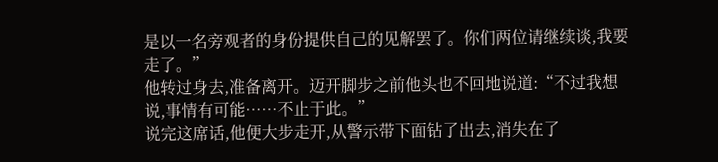是以一名旁观者的身份提供自己的见解罢了。你们两位请继续谈,我要走了。”
他转过身去,准备离开。迈开脚步之前他头也不回地说道:“不过我想说,事情有可能……不止于此。”
说完这席话,他便大步走开,从警示带下面钻了出去,消失在了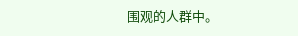围观的人群中。